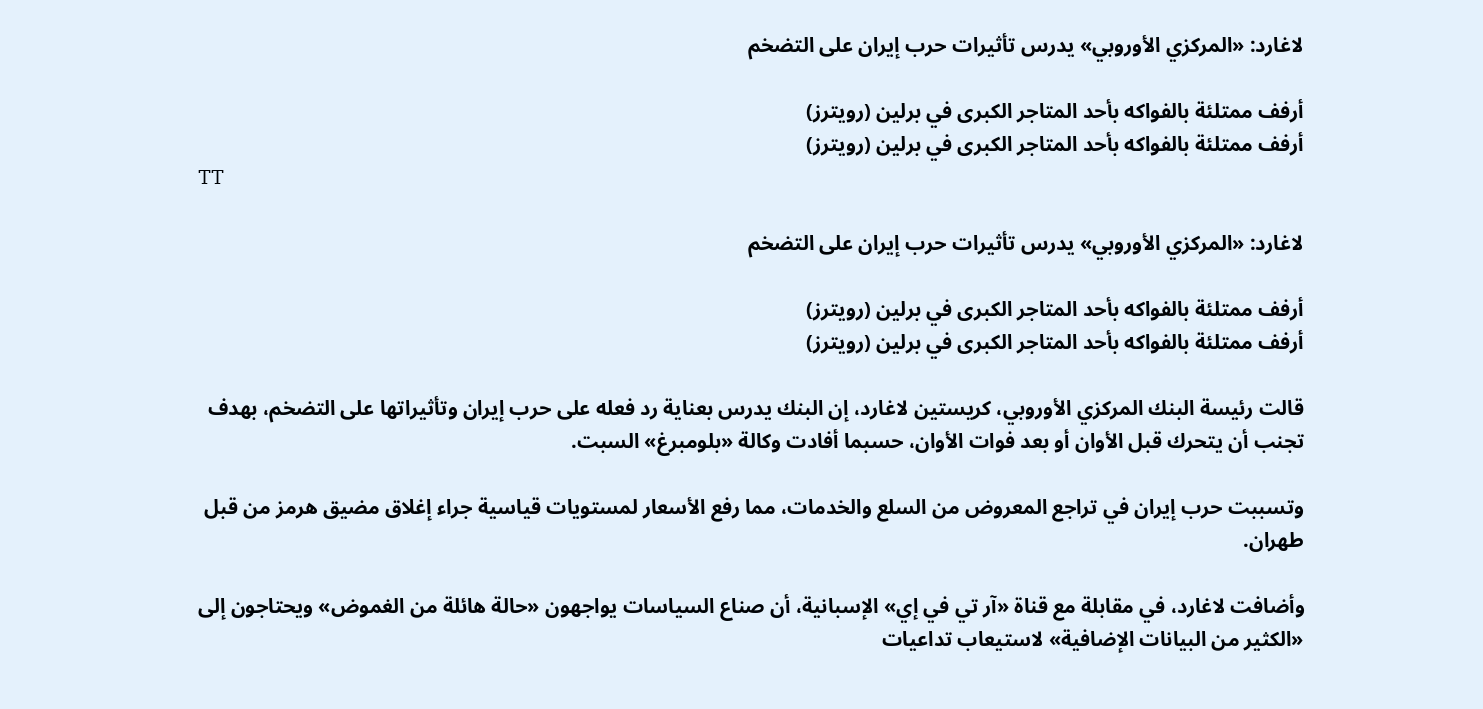لاغارد: «المركزي الأوروبي» يدرس تأثيرات حرب إيران على التضخم

أرفف ممتلئة بالفواكه بأحد المتاجر الكبرى في برلين (رويترز)
أرفف ممتلئة بالفواكه بأحد المتاجر الكبرى في برلين (رويترز)
TT

لاغارد: «المركزي الأوروبي» يدرس تأثيرات حرب إيران على التضخم

أرفف ممتلئة بالفواكه بأحد المتاجر الكبرى في برلين (رويترز)
أرفف ممتلئة بالفواكه بأحد المتاجر الكبرى في برلين (رويترز)

قالت رئيسة البنك المركزي الأوروبي، كريستين لاغارد، إن البنك يدرس بعناية رد فعله على حرب إيران وتأثيراتها على التضخم، بهدف تجنب أن يتحرك قبل الأوان أو بعد فوات الأوان، حسبما أفادت وكالة «بلومبرغ» السبت.

وتسببت حرب إيران في تراجع المعروض من السلع والخدمات، مما رفع الأسعار لمستويات قياسية جراء إغلاق مضيق هرمز من قبل طهران.

وأضافت لاغارد، في مقابلة مع قناة «آر تي في إي» الإسبانية، أن صناع السياسات يواجهون «حالة هائلة من الغموض» ويحتاجون إلى «الكثير من البيانات الإضافية» لاستيعاب تداعيات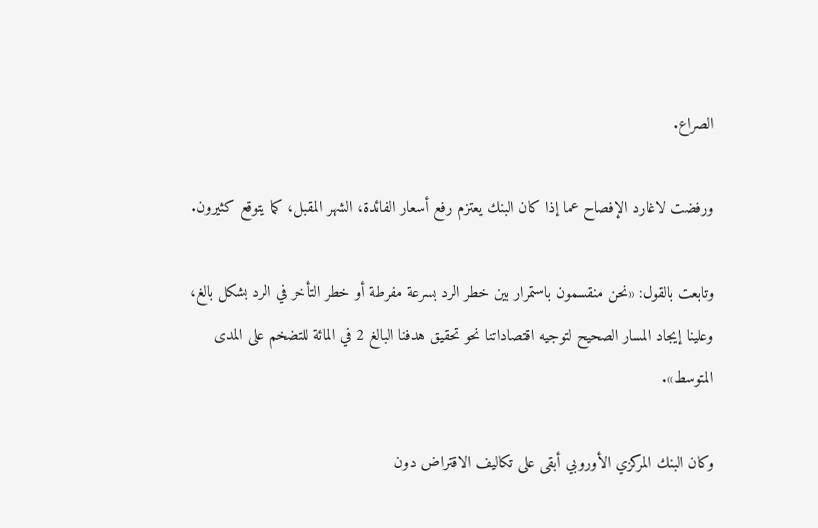الصراع.

ورفضت لاغارد الإفصاح عما إذا كان البنك يعتزم رفع أسعار الفائدة، الشهر المقبل، كما يتوقع كثيرون.

وتابعت بالقول: «نحن منقسمون باستمرار بين خطر الرد بسرعة مفرطة أو خطر التأخر في الرد بشكل بالغ، وعلينا إيجاد المسار الصحيح لتوجيه اقتصاداتنا نحو تحقيق هدفنا البالغ 2 في المائة للتضخم على المدى المتوسط».

وكان البنك المركزي الأوروبي أبقى على تكاليف الاقتراض دون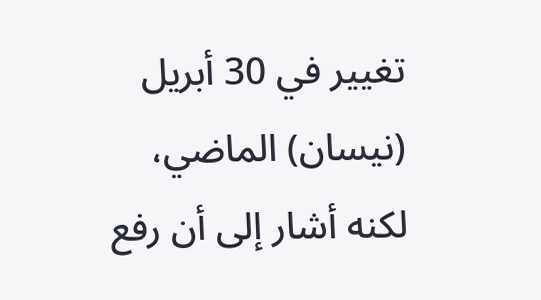تغيير في 30 أبريل (نيسان) الماضي، لكنه أشار إلى أن رفع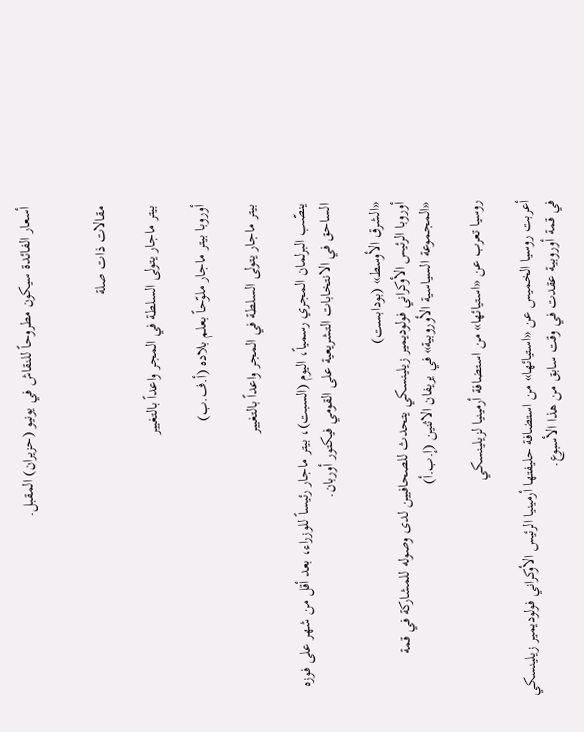أسعار الفائدة سيكون مطروحاً للنقاش في يونيو (حزيران) المقبل.


مقالات ذات صلة

بيتر ماجار يتولى السلطة في المجر واعداً بالتغيير

أوروبا بيتر ماجار ملوّحاً بعلم بلاده (أ.ف.ب)

بيتر ماجار يتولى السلطة في المجر واعداً بالتغيير

ينصّب البرلمان المجري رسمياً، اليوم (السبت)، بيتر ماجار رئيساً للوزراء، بعد أقل من شهر على فوزه الساحق في الانتخابات التشريعية على القومي فيكتور أوربان.

«الشرق الأوسط» (بودابست)
أوروبا الرئيس الأوكراني فولوديمير زيلينسكي يتحدث للصحافيين لدى وصوله للمشاركة في قمة «المجموعة السياسية الأوروبية» في يريفان الاثنين (إ.ب.أ)

روسيا تعرب عن «استيائها» من استضافة أرمينيا لزيلينسكي

أعربت روسيا الخميس عن «استيائها» من استضافة حليفتها أرمينيا الرئيس الأوكراني فولوديمير زيلينسكي في قمة أوروبية عقدت في وقت سابق من هذا الأسبوع.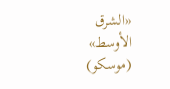«الشرق الأوسط» (موسكو)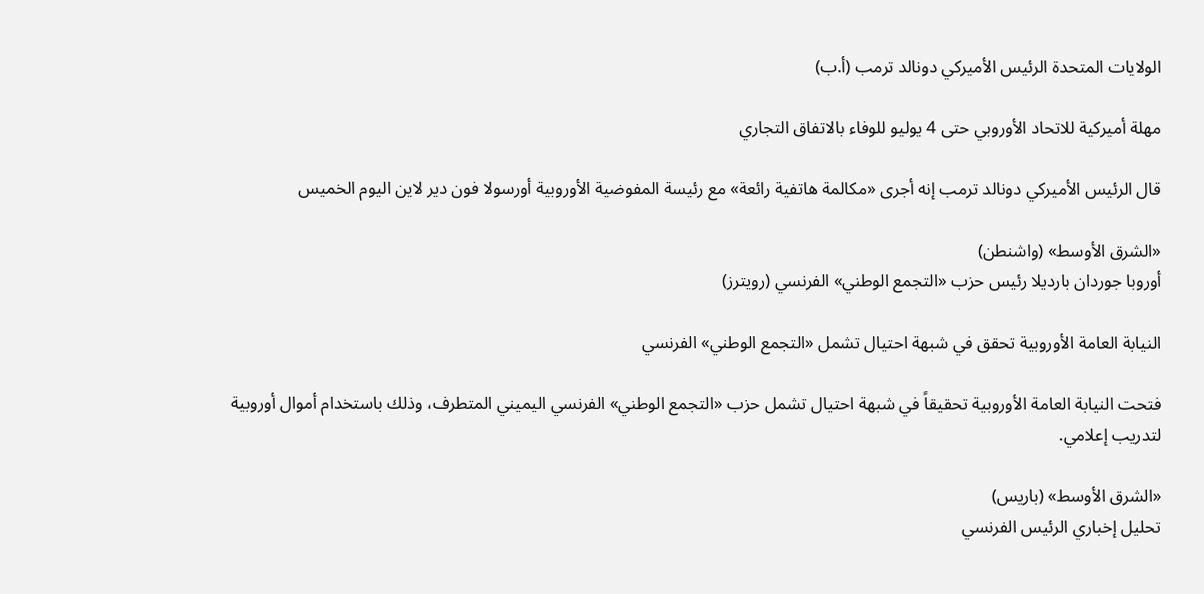الولايات المتحدة الرئيس الأميركي دونالد ترمب (أ.ب)

مهلة أميركية للاتحاد الأوروبي حتى 4 يوليو للوفاء بالاتفاق التجاري

قال الرئيس الأميركي دونالد ترمب إنه أجرى «مكالمة هاتفية رائعة» مع رئيسة المفوضية الأوروبية أورسولا فون دير لاين اليوم الخميس

«الشرق الأوسط» (واشنطن)
أوروبا جوردان بارديلا رئيس حزب «التجمع الوطني» الفرنسي (رويترز)

النيابة العامة الأوروبية تحقق في شبهة احتيال تشمل «التجمع الوطني» الفرنسي

فتحت النيابة العامة الأوروبية تحقيقاً في شبهة احتيال تشمل حزب «التجمع الوطني» الفرنسي اليميني المتطرف، وذلك باستخدام أموال أوروبية لتدريب إعلامي.

«الشرق الأوسط» (باريس)
تحليل إخباري الرئيس الفرنسي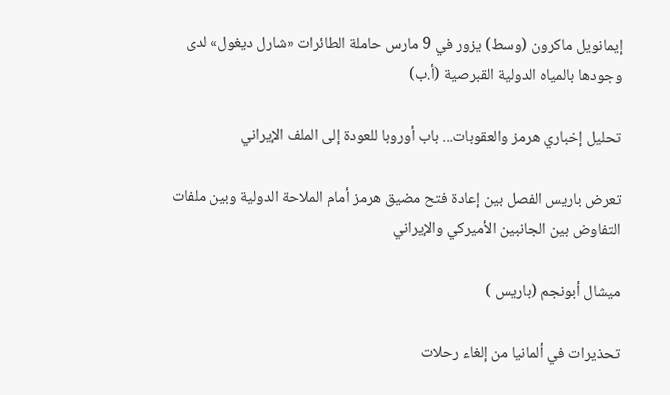إيمانويل ماكرون (وسط) يزور في 9 مارس حاملة الطائرات «شارل ديغول» لدى وجودها بالمياه الدولية القبرصية (أ.ب)

تحليل إخباري هرمز والعقوبات... باب أوروبا للعودة إلى الملف الإيراني

تعرض باريس الفصل بين إعادة فتح مضيق هرمز أمام الملاحة الدولية وبين ملفات التفاوض بين الجانبين الأميركي والإيراني

ميشال أبونجم (باريس )

تحذيرات في ألمانيا من إلغاء رحلات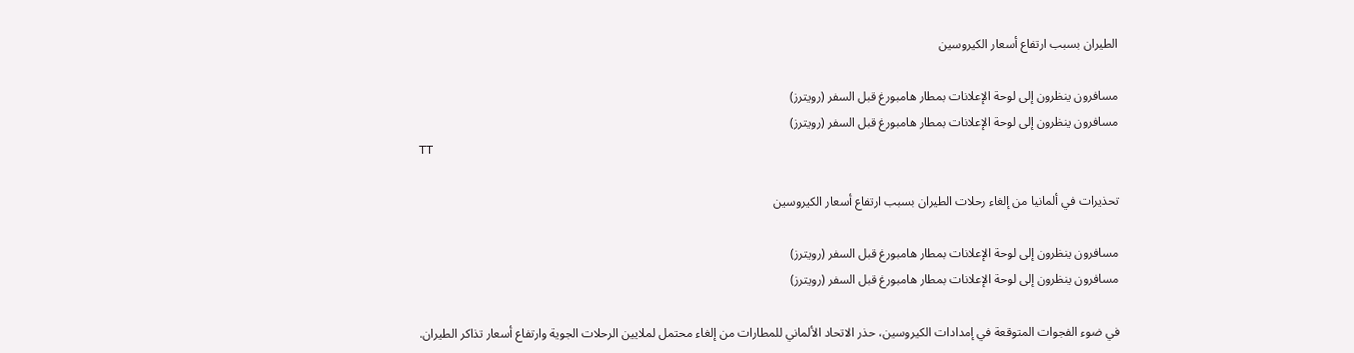الطيران بسبب ارتفاع أسعار الكيروسين

مسافرون ينظرون إلى لوحة الإعلانات بمطار هامبورغ قبل السفر (رويترز)
مسافرون ينظرون إلى لوحة الإعلانات بمطار هامبورغ قبل السفر (رويترز)
TT

تحذيرات في ألمانيا من إلغاء رحلات الطيران بسبب ارتفاع أسعار الكيروسين

مسافرون ينظرون إلى لوحة الإعلانات بمطار هامبورغ قبل السفر (رويترز)
مسافرون ينظرون إلى لوحة الإعلانات بمطار هامبورغ قبل السفر (رويترز)

في ضوء الفجوات المتوقعة في إمدادات الكيروسين، حذر الاتحاد الألماني للمطارات من إلغاء محتمل لملايين الرحلات الجوية وارتفاع أسعار تذاكر الطيران.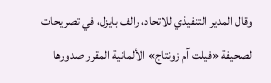وقال المدير التنفيذي للاتحاد، رالف بايزل، في تصريحات لصحيفة «فيلت آم زونتاج» الألمانية المقرر صدورها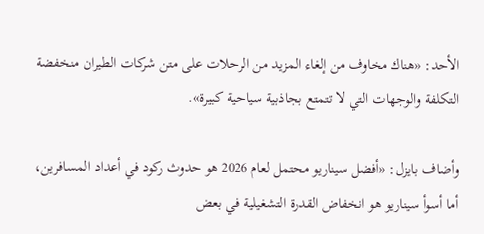الأحد: «هناك مخاوف من إلغاء المزيد من الرحلات على متن شركات الطيران منخفضة التكلفة والوجهات التي لا تتمتع بجاذبية سياحية كبيرة».

وأضاف بايزل: «أفضل سيناريو محتمل لعام 2026 هو حدوث ركود في أعداد المسافرين، أما أسوأ سيناريو هو انخفاض القدرة التشغيلية في بعض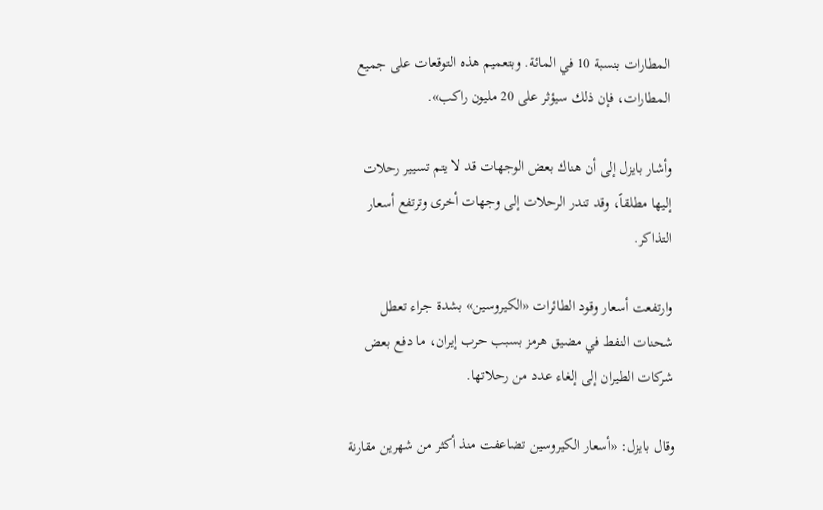المطارات بنسبة 10 في المائة. وبتعميم هذه التوقعات على جميع المطارات، فإن ذلك سيؤثر على 20 مليون راكب».

وأشار بايزل إلى أن هناك بعض الوجهات قد لا يتم تسيير رحلات إليها مطلقاً، وقد تندر الرحلات إلى وجهات أخرى وترتفع أسعار التذاكر.

وارتفعت أسعار وقود الطائرات «الكيروسين» بشدة جراء تعطل شحنات النفط في مضيق هرمز بسبب حرب إيران، ما دفع بعض شركات الطيران إلى إلغاء عدد من رحلاتها.

وقال بايزل: «أسعار الكيروسين تضاعفت منذ أكثر من شهرين مقارنة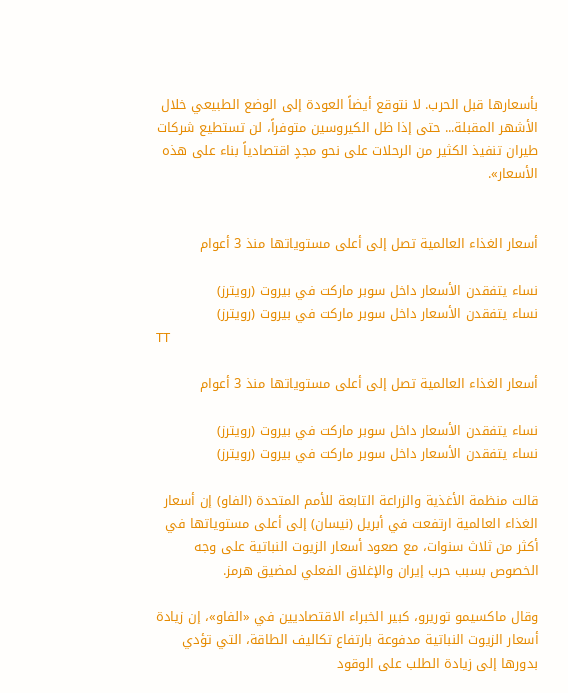بأسعارها قبل الحرب. لا نتوقع أيضاً العودة إلى الوضع الطبيعي خلال الأشهر المقبلة... حتى إذا ظل الكيروسين متوفراً، لن تستطيع شركات طيران تنفيذ الكثير من الرحلات على نحو مجدٍ اقتصادياً بناء على هذه الأسعار».


أسعار الغذاء العالمية تصل إلى أعلى مستوياتها منذ 3 أعوام

نساء يتفقدن الأسعار داخل سوبر ماركت في بيروت (رويترز)
نساء يتفقدن الأسعار داخل سوبر ماركت في بيروت (رويترز)
TT

أسعار الغذاء العالمية تصل إلى أعلى مستوياتها منذ 3 أعوام

نساء يتفقدن الأسعار داخل سوبر ماركت في بيروت (رويترز)
نساء يتفقدن الأسعار داخل سوبر ماركت في بيروت (رويترز)

قالت منظمة الأغذية والزراعة التابعة للأمم المتحدة (الفاو) إن أسعار الغذاء العالمية ارتفعت في أبريل (نيسان) إلى أعلى مستوياتها في أكثر من ثلاث سنوات، مع صعود أسعار الزيوت النباتية على وجه الخصوص بسبب حرب إيران والإغلاق ‌الفعلي لمضيق هرمز.

وقال ماكسيمو توريرو، كبير الخبراء الاقتصاديين في «الفاو»، إن زيادة أسعار الزيوت النباتية مدفوعة بارتفاع تكاليف الطاقة، التي تؤدي بدورها إلى زيادة الطلب على الوقود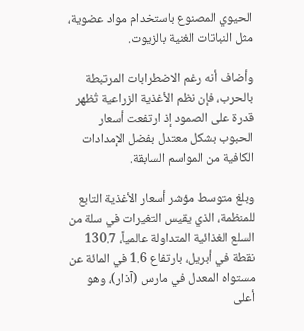الحيوي المصنوع باستخدام مواد عضوية، مثل النباتات الغنية بالزيوت.

وأضاف أنه رغم الاضطرابات المرتبطة بالحرب، فإن نظم الأغذية الزراعية تُظهر قدرة على الصمود إذ ارتفعت أسعار الحبوب بشكل معتدل بفضل الإمدادات الكافية من المواسم السابقة.

وبلغ متوسط مؤشر أسعار الأغذية التابع للمنظمة، الذي يقيس التغيرات في سلة من السلع الغذائية المتداولة عالمياً، 130.7 نقطة في أبريل، بارتفاع 1.6 في المائة عن مستواه المعدل في مارس (آذار)، وهو أعلى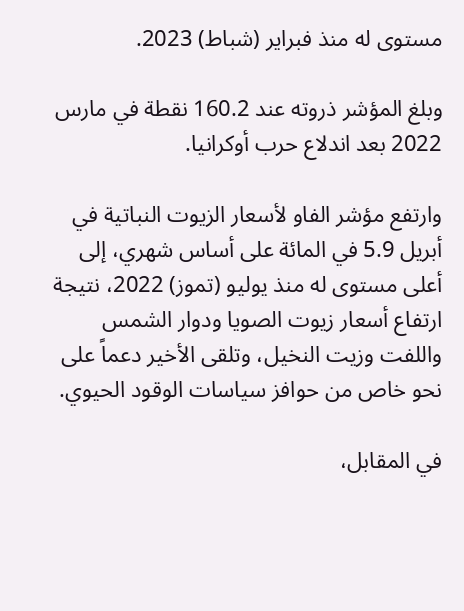مستوى له منذ فبراير (شباط) 2023.

وبلغ المؤشر ذروته عند 160.2 نقطة في مارس 2022 بعد اندلاع حرب أوكرانيا.

وارتفع مؤشر الفاو لأسعار الزيوت النباتية في أبريل 5.9 في المائة على أساس شهري، إلى أعلى مستوى له منذ يوليو (تموز) 2022، نتيجة ارتفاع أسعار زيوت الصويا ودوار الشمس واللفت وزيت النخيل، وتلقى الأخير دعماً ‌على نحو خاص من حوافز سياسات الوقود الحيوي.

في المقابل،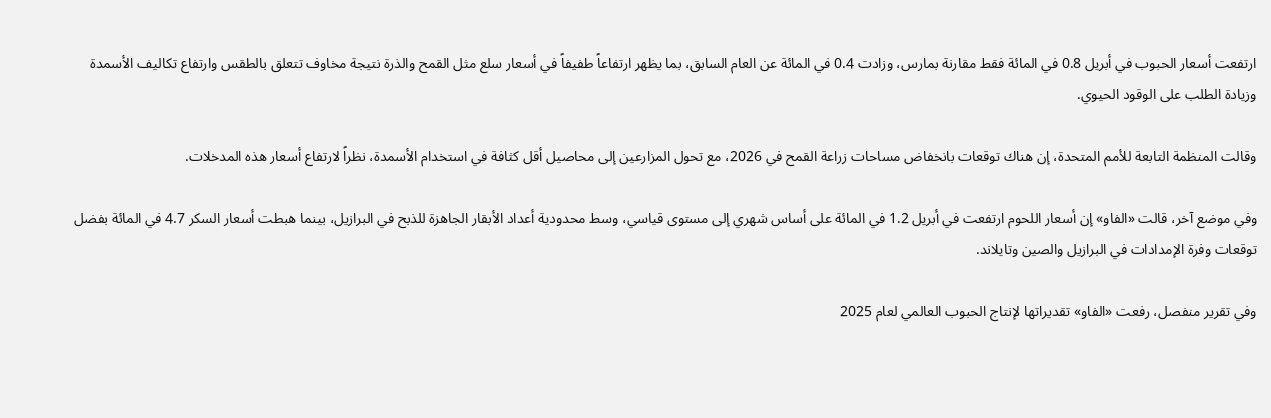ارتفعت أسعار الحبوب في أبريل 0.8 في المائة فقط مقارنة بمارس، وزادت 0.4 في المائة عن العام السابق، بما يظهر ارتفاعاً طفيفاً في أسعار سلع مثل القمح والذرة نتيجة مخاوف تتعلق بالطقس وارتفاع تكاليف الأسمدة وزيادة الطلب على الوقود الحيوي.

وقالت المنظمة التابعة للأمم المتحدة، إن هناك توقعات بانخفاض مساحات زراعة القمح في 2026، مع تحول المزارعين إلى محاصيل أقل كثافة في استخدام الأسمدة، نظراً لارتفاع أسعار هذه المدخلات.

وفي موضع آخر، قالت «الفاو» إن أسعار اللحوم ارتفعت في أبريل 1.2 في المائة على أساس شهري إلى مستوى قياسي، وسط محدودية أعداد الأبقار الجاهزة للذبح في البرازيل، بينما هبطت أسعار السكر 4.7 في المائة بفضل توقعات وفرة الإمدادات في البرازيل والصين وتايلاند.

وفي تقرير منفصل، رفعت «الفاو» تقديراتها لإنتاج الحبوب العالمي لعام 2025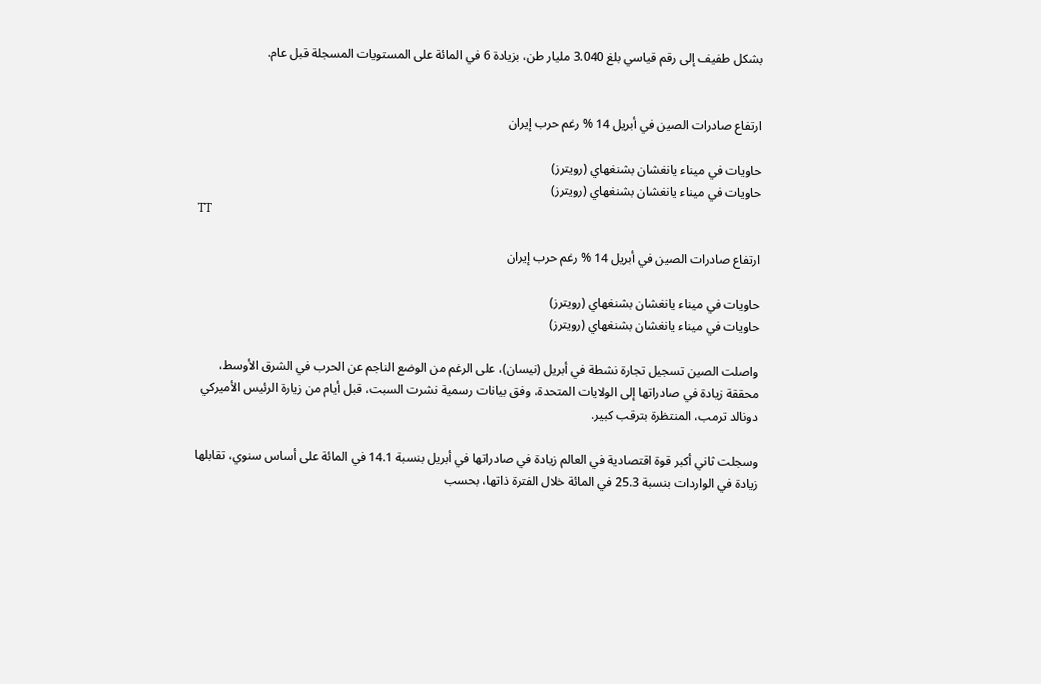بشكل طفيف إلى رقم قياسي بلغ 3.040 مليار طن، بزيادة 6 في المائة على المستويات المسجلة قبل عام.


ارتفاع صادرات الصين في أبريل 14 % رغم حرب إيران

حاويات في ميناء يانغشان بشنغهاي (رويترز)
حاويات في ميناء يانغشان بشنغهاي (رويترز)
TT

ارتفاع صادرات الصين في أبريل 14 % رغم حرب إيران

حاويات في ميناء يانغشان بشنغهاي (رويترز)
حاويات في ميناء يانغشان بشنغهاي (رويترز)

واصلت الصين تسجيل تجارة نشطة في أبريل (نيسان)، على الرغم من الوضع الناجم عن الحرب في الشرق الأوسط، محققة زيادة في صادراتها إلى الولايات المتحدة، وفق بيانات رسمية نشرت السبت، قبل أيام من زيارة الرئيس الأميركي دونالد ترمب، المنتظرة بترقب كبير.

وسجلت ثاني أكبر قوة اقتصادية في العالم زيادة في صادراتها في أبريل بنسبة 14.1 في المائة على أساس سنوي، تقابلها زيادة في الواردات بنسبة 25.3 في المائة خلال الفترة ذاتها، بحسب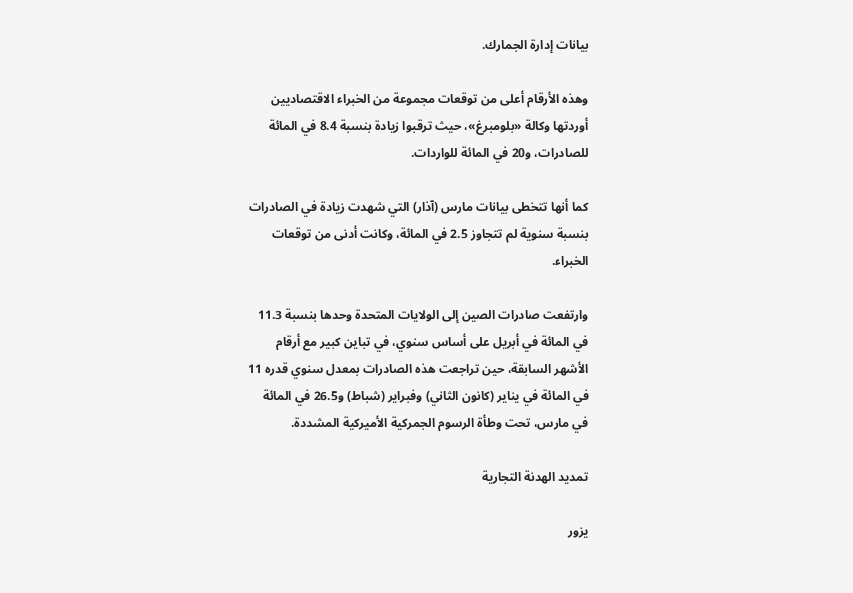بيانات إدارة الجمارك.

وهذه الأرقام أعلى من توقعات مجموعة من الخبراء الاقتصاديين أوردتها وكالة «بلومبرغ»، حيث ترقبوا زيادة بنسبة 8.4 في المائة للصادرات، و20 في المائة للواردات.

كما أنها تتخطى بيانات مارس (آذار) التي شهدت زيادة في الصادرات بنسبة سنوية لم تتجاوز 2.5 في المائة، وكانت أدنى من توقعات الخبراء.

وارتفعت صادرات الصين إلى الولايات المتحدة وحدها بنسبة 11.3 في المائة في أبريل على أساس سنوي، في تباين كبير مع أرقام الأشهر السابقة، حين تراجعت هذه الصادرات بمعدل سنوي قدره 11 في المائة في يناير (كانون الثاني) وفبراير (شباط) و26.5 في المائة في مارس، تحت وطأة الرسوم الجمركية الأميركية المشددة.

تمديد الهدنة التجارية

يزور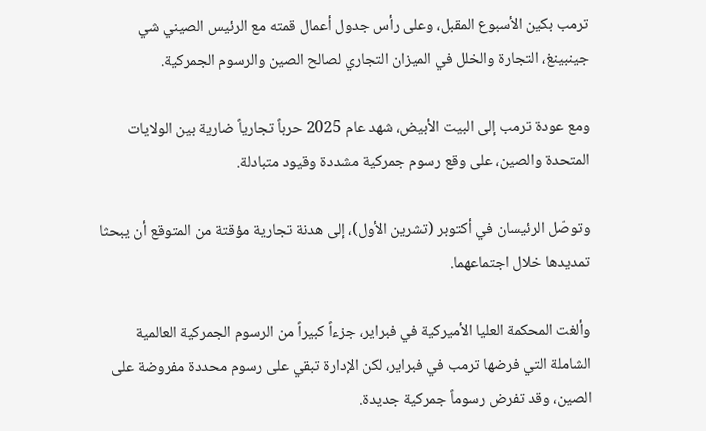ترمب بكين الأسبوع المقبل، وعلى رأس جدول أعمال قمته مع الرئيس الصيني شي جينبينغ، التجارة والخلل في الميزان التجاري لصالح الصين والرسوم الجمركية.

ومع عودة ترمب إلى البيت الأبيض، شهد عام 2025 حرباً تجارياً ضارية بين الولايات المتحدة والصين، على وقع رسوم جمركية مشددة وقيود متبادلة.

وتوصّل الرئيسان في أكتوبر (تشرين الأول)، إلى هدنة تجارية مؤقتة من المتوقع أن يبحثا تمديدها خلال اجتماعهما.

وألغت المحكمة العليا الأميركية في فبراير، جزءاً كبيراً من الرسوم الجمركية العالمية الشاملة التي فرضها ترمب في فبراير، لكن الإدارة تبقي على رسوم محددة مفروضة على الصين، وقد تفرض رسوماً جمركية جديدة.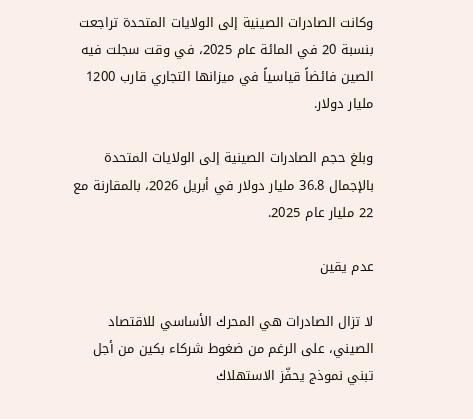وكانت الصادرات الصينية إلى الولايات المتحدة تراجعت بنسبة 20 في المائة عام 2025، في وقت سجلت فيه الصين فائضاً قياسياً في ميزانها التجاري قارب 1200 مليار دولار.

وبلغ حجم الصادرات الصينية إلى الولايات المتحدة بالإجمال 36.8 مليار دولار في أبريل 2026، بالمقارنة مع 22 مليار عام 2025.

عدم يقين

لا تزال الصادرات هي المحرك الأساسي للاقتصاد الصيني، على الرغم من ضغوط شركاء بكين من أجل تبني نموذج يحفّز الاستهلاك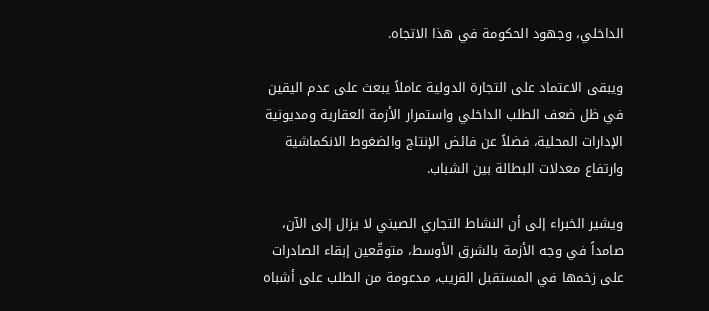الداخلي، وجهود الحكومة في هذا الاتجاه.

ويبقى الاعتماد على التجارة الدولية عاملاً يبعث على عدم اليقين في ظل ضعف الطلب الداخلي واستمرار الأزمة العقارية ومديونية الإدارات المحلية، فضلاً عن فائض الإنتاج والضغوط الانكماشية وارتفاع معدلات البطالة بين الشباب.

ويشير الخبراء إلى أن النشاط التجاري الصيني لا يزال إلى الآن، صامداً في وجه الأزمة بالشرق الأوسط، متوقّعين إبقاء الصادرات على زخمها في المستقبل القريب، مدعومة من الطلب على أشباه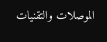الموصلات والتقنيات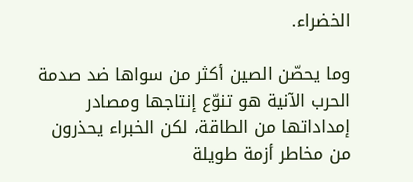الخضراء.

وما يحصّن الصين أكثر من سواها ضد صدمة الحرب الآنية هو تنوّع إنتاجها ومصادر إمداداتها من الطاقة، لكن الخبراء يحذرون من مخاطر أزمة طويلة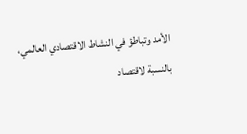الأمد وتباطؤ في النشاط الاقتصادي العالمي، بالنسبة لاقتصاد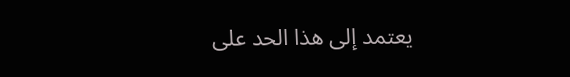يعتمد إلى هذا الحد على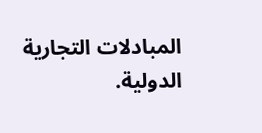المبادلات التجارية الدولية.